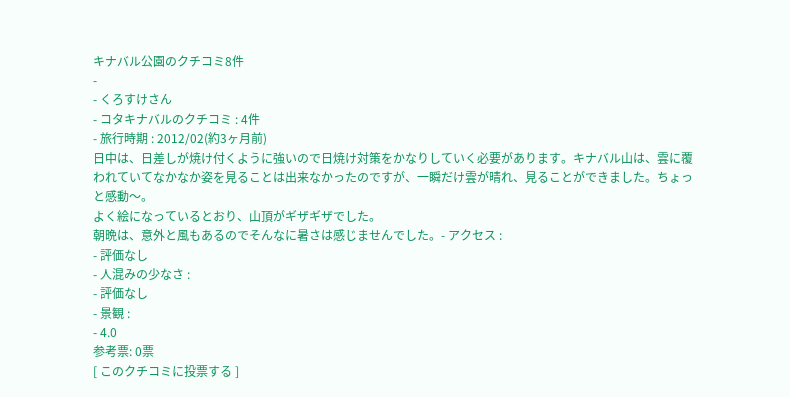キナバル公園のクチコミ8件
-
- くろすけさん
- コタキナバルのクチコミ : 4件
- 旅行時期 : 2012/02(約3ヶ月前)
日中は、日差しが焼け付くように強いので日焼け対策をかなりしていく必要があります。キナバル山は、雲に覆われていてなかなか姿を見ることは出来なかったのですが、一瞬だけ雲が晴れ、見ることができました。ちょっと感動〜。
よく絵になっているとおり、山頂がギザギザでした。
朝晩は、意外と風もあるのでそんなに暑さは感じませんでした。- アクセス :
- 評価なし
- 人混みの少なさ :
- 評価なし
- 景観 :
- 4.0
参考票: 0票
[ このクチコミに投票する ]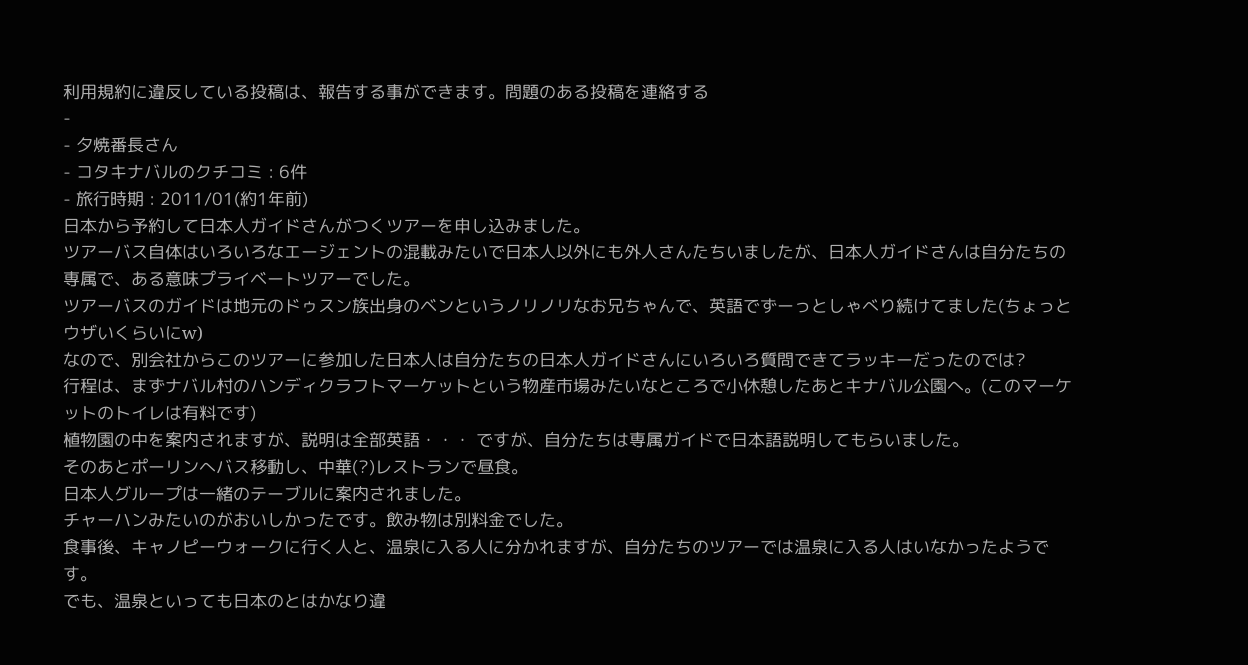利用規約に違反している投稿は、報告する事ができます。問題のある投稿を連絡する
-
- 夕焼番長さん
- コタキナバルのクチコミ : 6件
- 旅行時期 : 2011/01(約1年前)
日本から予約して日本人ガイドさんがつくツアーを申し込みました。
ツアーバス自体はいろいろなエージェントの混載みたいで日本人以外にも外人さんたちいましたが、日本人ガイドさんは自分たちの専属で、ある意味プライベートツアーでした。
ツアーバスのガイドは地元のドゥスン族出身のベンというノリノリなお兄ちゃんで、英語でずーっとしゃべり続けてました(ちょっとウザいくらいにw)
なので、別会社からこのツアーに参加した日本人は自分たちの日本人ガイドさんにいろいろ質問できてラッキーだったのでは?
行程は、まずナバル村のハンディクラフトマーケットという物産市場みたいなところで小休憩したあとキナバル公園へ。(このマーケットのトイレは有料です)
植物園の中を案内されますが、説明は全部英語・・・ ですが、自分たちは専属ガイドで日本語説明してもらいました。
そのあとポーリンへバス移動し、中華(?)レストランで昼食。
日本人グループは一緒のテーブルに案内されました。
チャーハンみたいのがおいしかったです。飲み物は別料金でした。
食事後、キャノピーウォークに行く人と、温泉に入る人に分かれますが、自分たちのツアーでは温泉に入る人はいなかったようです。
でも、温泉といっても日本のとはかなり違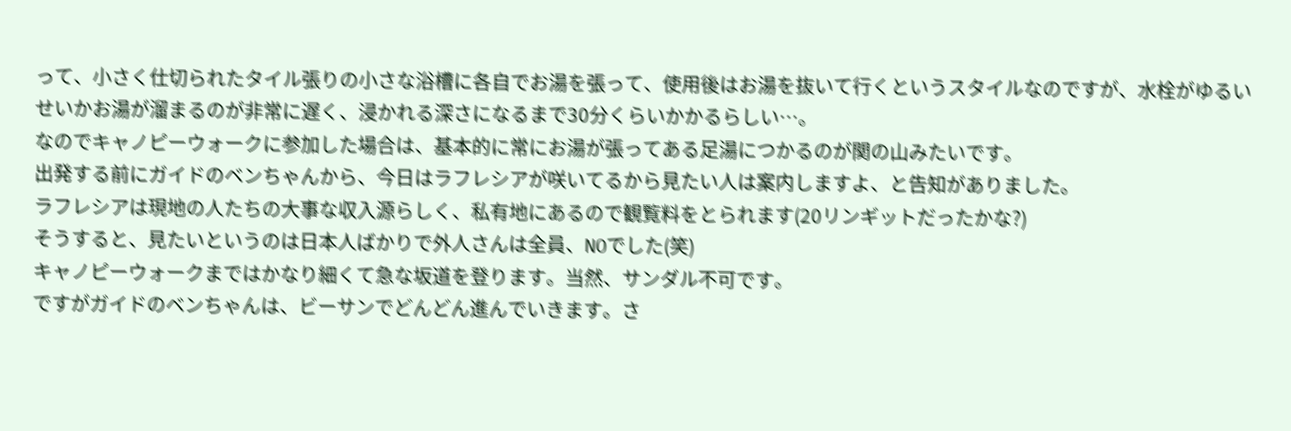って、小さく仕切られたタイル張りの小さな浴槽に各自でお湯を張って、使用後はお湯を抜いて行くというスタイルなのですが、水栓がゆるいせいかお湯が溜まるのが非常に遅く、浸かれる深さになるまで30分くらいかかるらしい…。
なのでキャノピーウォークに参加した場合は、基本的に常にお湯が張ってある足湯につかるのが関の山みたいです。
出発する前にガイドのベンちゃんから、今日はラフレシアが咲いてるから見たい人は案内しますよ、と告知がありました。
ラフレシアは現地の人たちの大事な収入源らしく、私有地にあるので観覧料をとられます(20リンギットだったかな?)
そうすると、見たいというのは日本人ばかりで外人さんは全員、NOでした(笑)
キャノピーウォークまではかなり細くて急な坂道を登ります。当然、サンダル不可です。
ですがガイドのベンちゃんは、ビーサンでどんどん進んでいきます。さ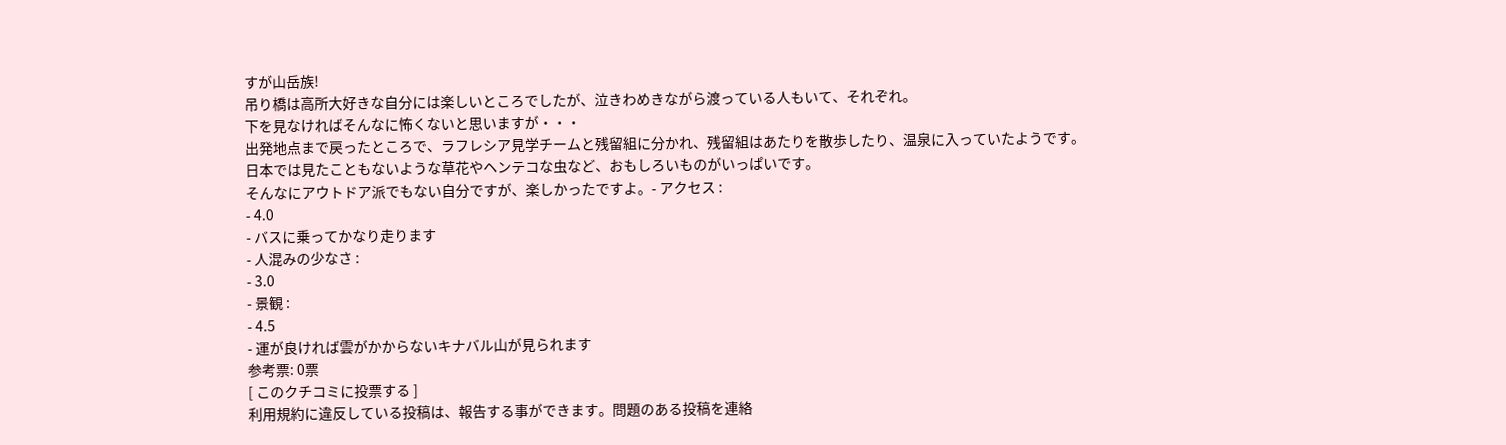すが山岳族!
吊り橋は高所大好きな自分には楽しいところでしたが、泣きわめきながら渡っている人もいて、それぞれ。
下を見なければそんなに怖くないと思いますが・・・
出発地点まで戻ったところで、ラフレシア見学チームと残留組に分かれ、残留組はあたりを散歩したり、温泉に入っていたようです。
日本では見たこともないような草花やヘンテコな虫など、おもしろいものがいっぱいです。
そんなにアウトドア派でもない自分ですが、楽しかったですよ。- アクセス :
- 4.0
- バスに乗ってかなり走ります
- 人混みの少なさ :
- 3.0
- 景観 :
- 4.5
- 運が良ければ雲がかからないキナバル山が見られます
参考票: 0票
[ このクチコミに投票する ]
利用規約に違反している投稿は、報告する事ができます。問題のある投稿を連絡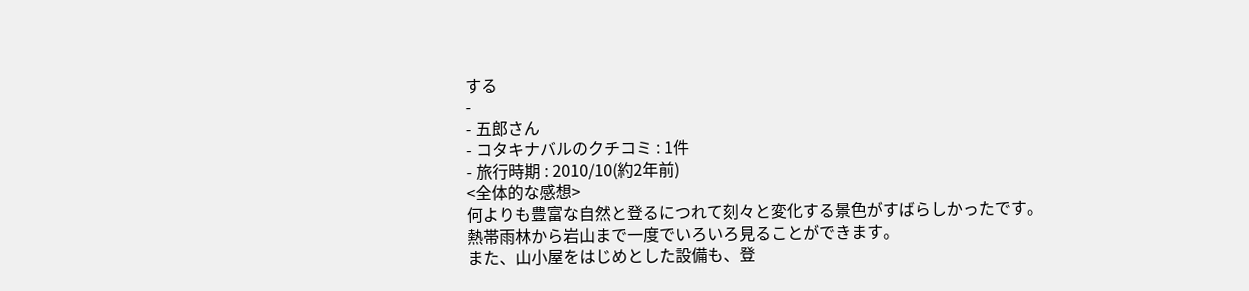する
-
- 五郎さん
- コタキナバルのクチコミ : 1件
- 旅行時期 : 2010/10(約2年前)
<全体的な感想>
何よりも豊富な自然と登るにつれて刻々と変化する景色がすばらしかったです。
熱帯雨林から岩山まで一度でいろいろ見ることができます。
また、山小屋をはじめとした設備も、登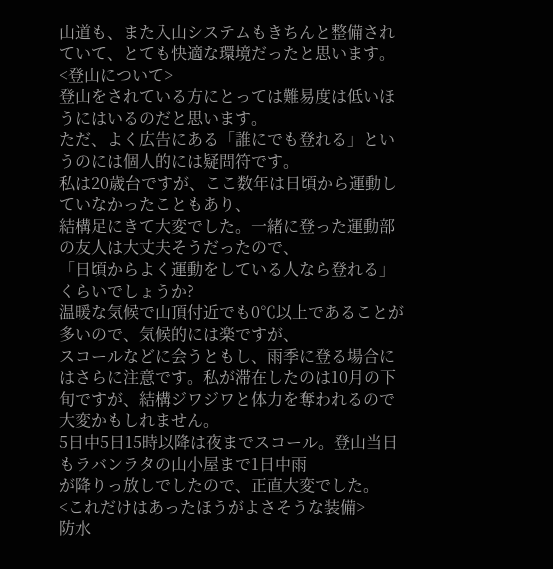山道も、また入山システムもきちんと整備されていて、とても快適な環境だったと思います。
<登山について>
登山をされている方にとっては難易度は低いほうにはいるのだと思います。
ただ、よく広告にある「誰にでも登れる」というのには個人的には疑問符です。
私は20歳台ですが、ここ数年は日頃から運動していなかったこともあり、
結構足にきて大変でした。一緒に登った運動部の友人は大丈夫そうだったので、
「日頃からよく運動をしている人なら登れる」くらいでしょうか?
温暖な気候で山頂付近でも0℃以上であることが多いので、気候的には楽ですが、
スコールなどに会うともし、雨季に登る場合にはさらに注意です。私が滞在したのは10月の下旬ですが、結構ジワジワと体力を奪われるので大変かもしれません。
5日中5日15時以降は夜までスコール。登山当日もラバンラタの山小屋まで1日中雨
が降りっ放しでしたので、正直大変でした。
<これだけはあったほうがよさそうな装備>
防水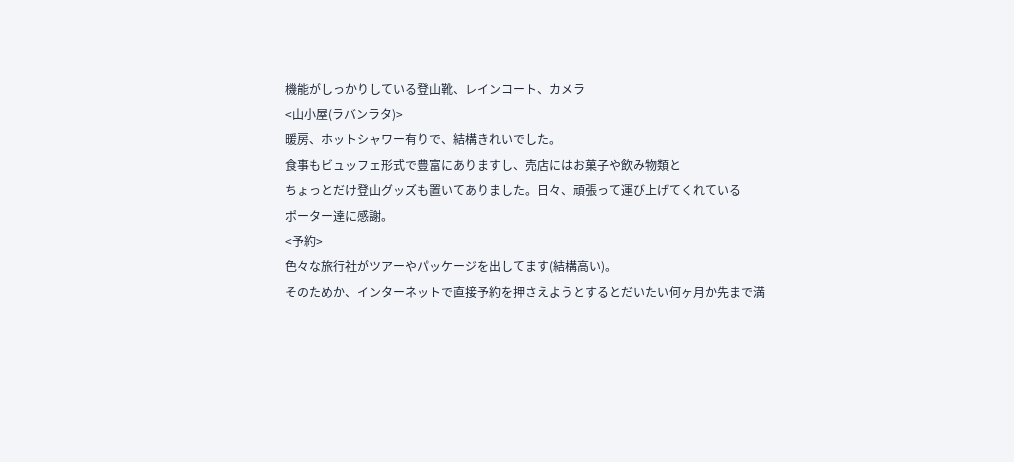機能がしっかりしている登山靴、レインコート、カメラ
<山小屋(ラバンラタ)>
暖房、ホットシャワー有りで、結構きれいでした。
食事もビュッフェ形式で豊富にありますし、売店にはお菓子や飲み物類と
ちょっとだけ登山グッズも置いてありました。日々、頑張って運び上げてくれている
ポーター達に感謝。
<予約>
色々な旅行社がツアーやパッケージを出してます(結構高い)。
そのためか、インターネットで直接予約を押さえようとするとだいたい何ヶ月か先まで満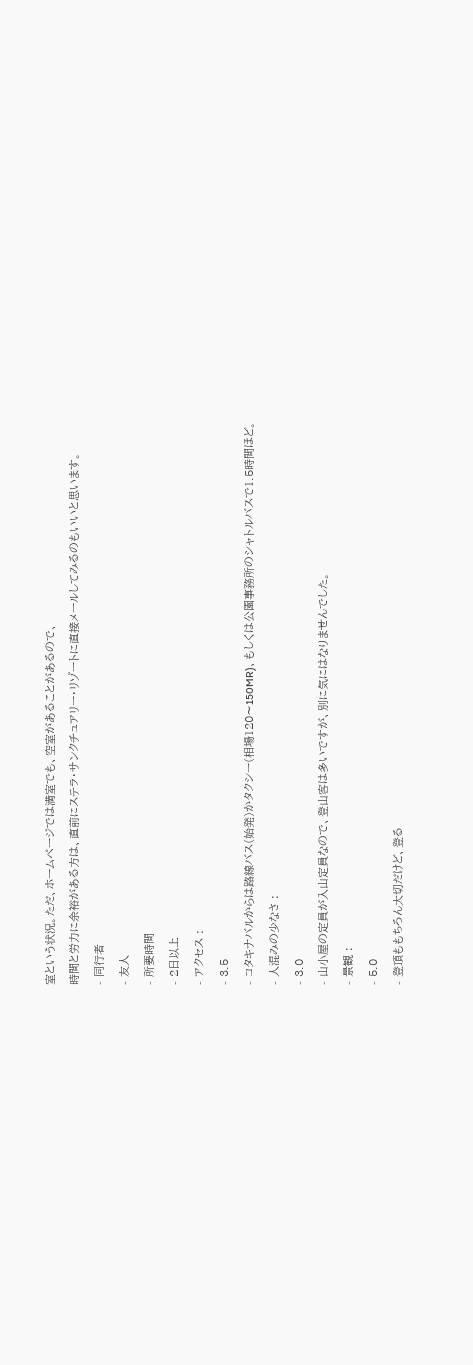室という状況。ただ、ホームページでは満室でも、空室があることがあるので、
時間と労力に余裕がある方は、直前にステラ・サンクチュアリー・リゾートに直接メールしてみるのもいいと思います。
- 同行者
- 友人
- 所要時間
- 2日以上
- アクセス :
- 3.5
- コタキナバルからは路線バス(始発)かタクシー(相場120〜150MR)、もしくは公園事務所のシャトルバスで1.5時間ほど。
- 人混みの少なさ :
- 3.0
- 山小屋の定員が入山定員なので、登山客は多いですが、別に気にはなりませんでした。
- 景観 :
- 5.0
- 登頂ももちろん大切だけど、登る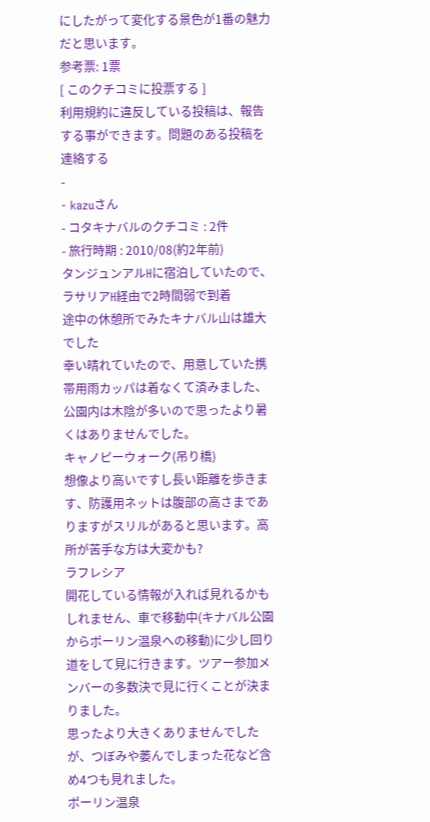にしたがって変化する景色が1番の魅力だと思います。
参考票: 1票
[ このクチコミに投票する ]
利用規約に違反している投稿は、報告する事ができます。問題のある投稿を連絡する
-
- kazuさん
- コタキナバルのクチコミ : 2件
- 旅行時期 : 2010/08(約2年前)
タンジュンアルHに宿泊していたので、ラサリアH経由で2時間弱で到着
途中の休憩所でみたキナバル山は雄大でした
幸い晴れていたので、用意していた携帯用雨カッパは着なくて済みました、公園内は木陰が多いので思ったより暑くはありませんでした。
キャノピーウォーク(吊り橋)
想像より高いですし長い距離を歩きます、防護用ネットは腹部の高さまでありますがスリルがあると思います。高所が苦手な方は大変かも?
ラフレシア
開花している情報が入れば見れるかもしれません、車で移動中(キナバル公園からポーリン温泉への移動)に少し回り道をして見に行きます。ツアー参加メンバーの多数決で見に行くことが決まりました。
思ったより大きくありませんでしたが、つぼみや萎んでしまった花など含め4つも見れました。
ポーリン温泉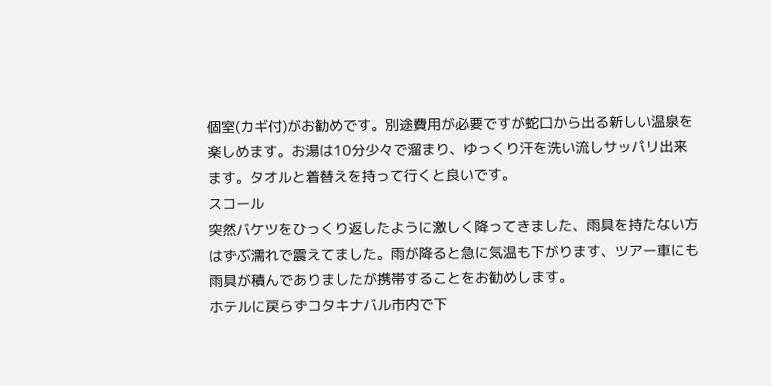個室(カギ付)がお勧めです。別途費用が必要ですが蛇口から出る新しい温泉を楽しめます。お湯は10分少々で溜まり、ゆっくり汗を洗い流しサッパリ出来ます。タオルと着替えを持って行くと良いです。
スコール
突然バケツをひっくり返したように激しく降ってきました、雨具を持たない方はずぶ濡れで震えてました。雨が降ると急に気温も下がります、ツアー車にも雨具が積んでありましたが携帯することをお勧めします。
ホテルに戻らずコタキナバル市内で下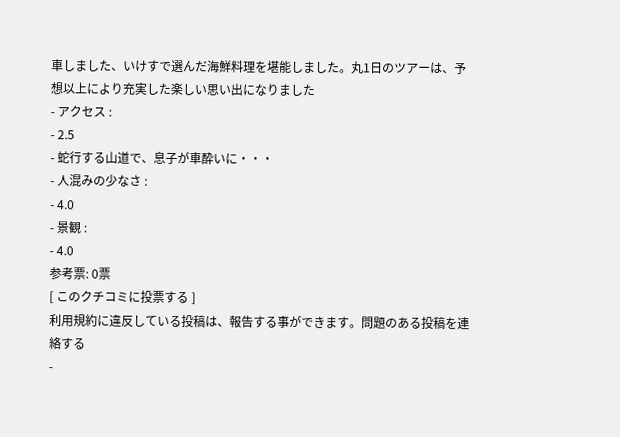車しました、いけすで選んだ海鮮料理を堪能しました。丸1日のツアーは、予想以上により充実した楽しい思い出になりました
- アクセス :
- 2.5
- 蛇行する山道で、息子が車酔いに・・・
- 人混みの少なさ :
- 4.0
- 景観 :
- 4.0
参考票: 0票
[ このクチコミに投票する ]
利用規約に違反している投稿は、報告する事ができます。問題のある投稿を連絡する
-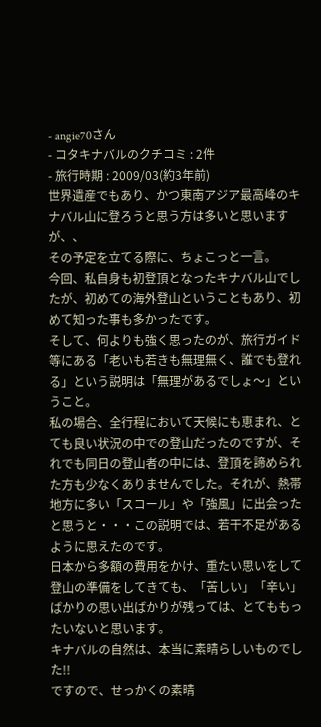- angie70さん
- コタキナバルのクチコミ : 2件
- 旅行時期 : 2009/03(約3年前)
世界遺産でもあり、かつ東南アジア最高峰のキナバル山に登ろうと思う方は多いと思いますが、、
その予定を立てる際に、ちょこっと一言。
今回、私自身も初登頂となったキナバル山でしたが、初めての海外登山ということもあり、初めて知った事も多かったです。
そして、何よりも強く思ったのが、旅行ガイド等にある「老いも若きも無理無く、誰でも登れる」という説明は「無理があるでしょ〜」ということ。
私の場合、全行程において天候にも恵まれ、とても良い状況の中での登山だったのですが、それでも同日の登山者の中には、登頂を諦められた方も少なくありませんでした。それが、熱帯地方に多い「スコール」や「強風」に出会ったと思うと・・・この説明では、若干不足があるように思えたのです。
日本から多額の費用をかけ、重たい思いをして登山の準備をしてきても、「苦しい」「辛い」ばかりの思い出ばかりが残っては、とてももったいないと思います。
キナバルの自然は、本当に素晴らしいものでした!!
ですので、せっかくの素晴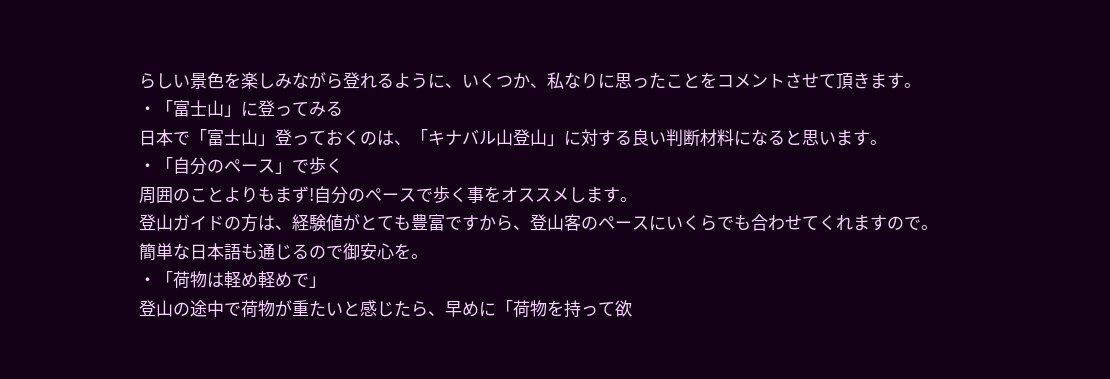らしい景色を楽しみながら登れるように、いくつか、私なりに思ったことをコメントさせて頂きます。
・「富士山」に登ってみる
日本で「富士山」登っておくのは、「キナバル山登山」に対する良い判断材料になると思います。
・「自分のペース」で歩く
周囲のことよりもまず!自分のペースで歩く事をオススメします。
登山ガイドの方は、経験値がとても豊富ですから、登山客のペースにいくらでも合わせてくれますので。簡単な日本語も通じるので御安心を。
・「荷物は軽め軽めで」
登山の途中で荷物が重たいと感じたら、早めに「荷物を持って欲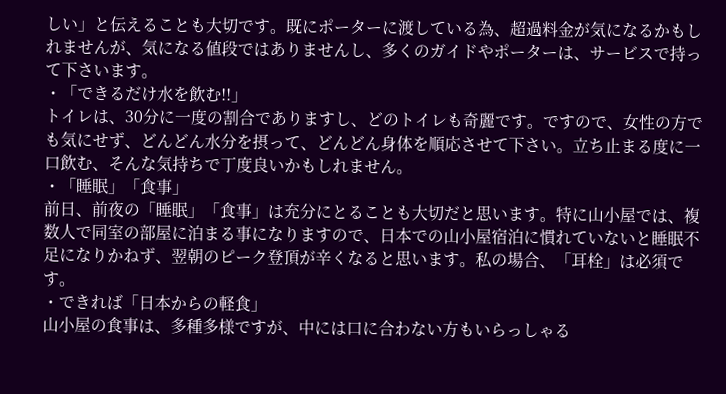しい」と伝えることも大切です。既にポーターに渡している為、超過料金が気になるかもしれませんが、気になる値段ではありませんし、多くのガイドやポーターは、サービスで持って下さいます。
・「できるだけ水を飲む!!」
トイレは、30分に一度の割合でありますし、どのトイレも奇麗です。ですので、女性の方でも気にせず、どんどん水分を摂って、どんどん身体を順応させて下さい。立ち止まる度に一口飲む、そんな気持ちで丁度良いかもしれません。
・「睡眠」「食事」
前日、前夜の「睡眠」「食事」は充分にとることも大切だと思います。特に山小屋では、複数人で同室の部屋に泊まる事になりますので、日本での山小屋宿泊に慣れていないと睡眠不足になりかねず、翌朝のピーク登頂が辛くなると思います。私の場合、「耳栓」は必須です。
・できれば「日本からの軽食」
山小屋の食事は、多種多様ですが、中には口に合わない方もいらっしゃる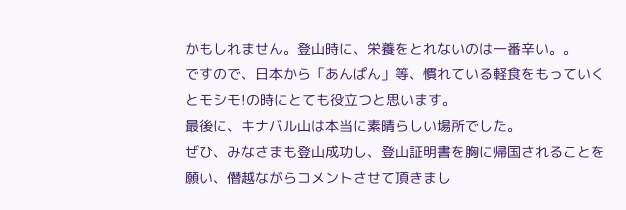かもしれません。登山時に、栄養をとれないのは一番辛い。。
ですので、日本から「あんぱん」等、慣れている軽食をもっていくとモシモ!の時にとても役立つと思います。
最後に、キナバル山は本当に素晴らしい場所でした。
ぜひ、みなさまも登山成功し、登山証明書を胸に帰国されることを願い、僭越ながらコメントさせて頂きまし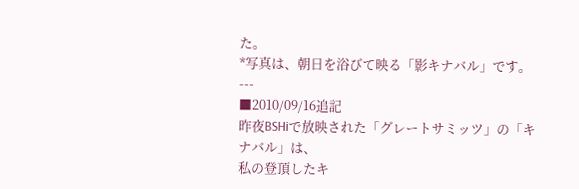た。
*写真は、朝日を浴びて映る「影キナバル」です。
---
■2010/09/16追記
昨夜BSHiで放映された「グレートサミッツ」の「キナバル」は、
私の登頂したキ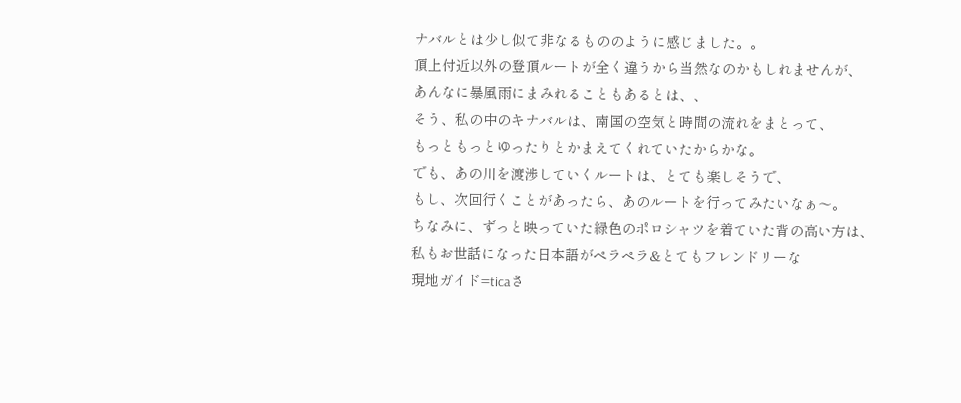ナバルとは少し似て非なるもののように感じました。。
頂上付近以外の登頂ルートが全く違うから当然なのかもしれませんが、
あんなに暴風雨にまみれることもあるとは、、
そう、私の中のキナバルは、南国の空気と時間の流れをまとって、
もっともっとゆったりとかまえてくれていたからかな。
でも、あの川を渡渉していくルートは、とても楽しそうで、
もし、次回行くことがあったら、あのルートを行ってみたいなぁ〜。
ちなみに、ずっと映っていた緑色のポロシャツを着ていた背の高い方は、
私もお世話になった日本語がペラペラ&とてもフレンドリーな
現地ガイド=ticaさ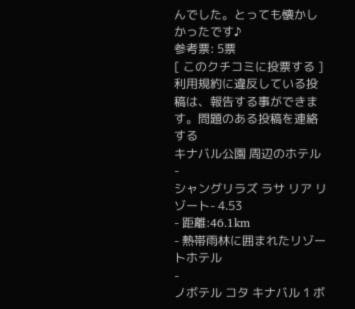んでした。とっても懐かしかったです♪
参考票: 5票
[ このクチコミに投票する ]
利用規約に違反している投稿は、報告する事ができます。問題のある投稿を連絡する
キナバル公園 周辺のホテル
-
シャングリラズ ラサ リア リゾート- 4.53
- 距離:46.1km
- 熱帯雨林に囲まれたリゾートホテル
-
ノボテル コタ キナバル 1 ボ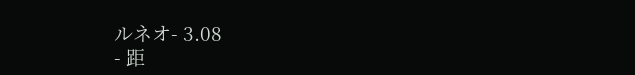ルネオ- 3.08
- 距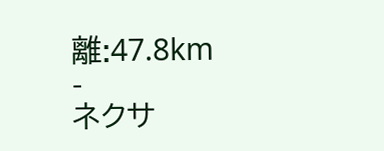離:47.8km
-
ネクサ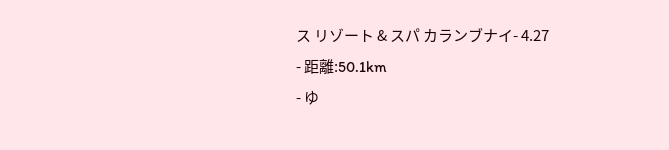ス リゾート & スパ カランブナイ- 4.27
- 距離:50.1km
- ゆ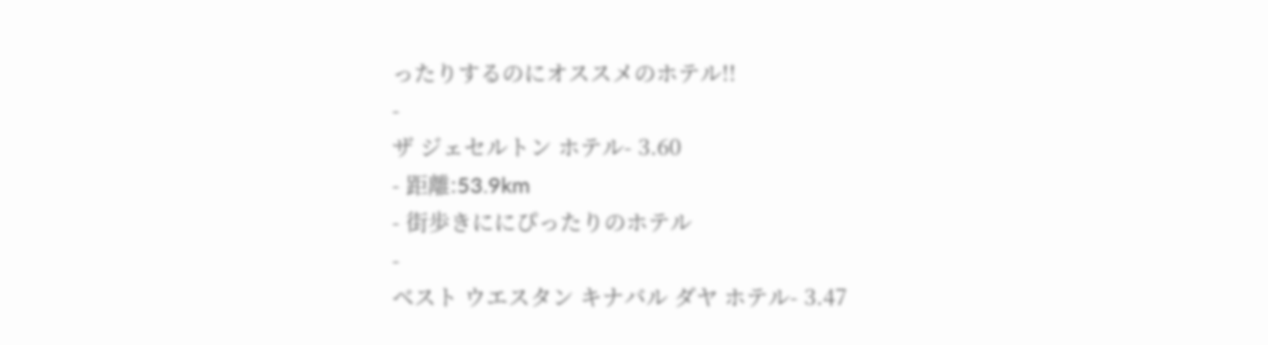ったりするのにオススメのホテル!!
-
ザ ジェセルトン ホテル- 3.60
- 距離:53.9km
- 街歩きににぴったりのホテル
-
ベスト ウエスタン キナバル ダヤ ホテル- 3.47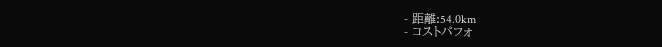- 距離:54.0km
- コストパフォ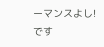ーマンスよし!です